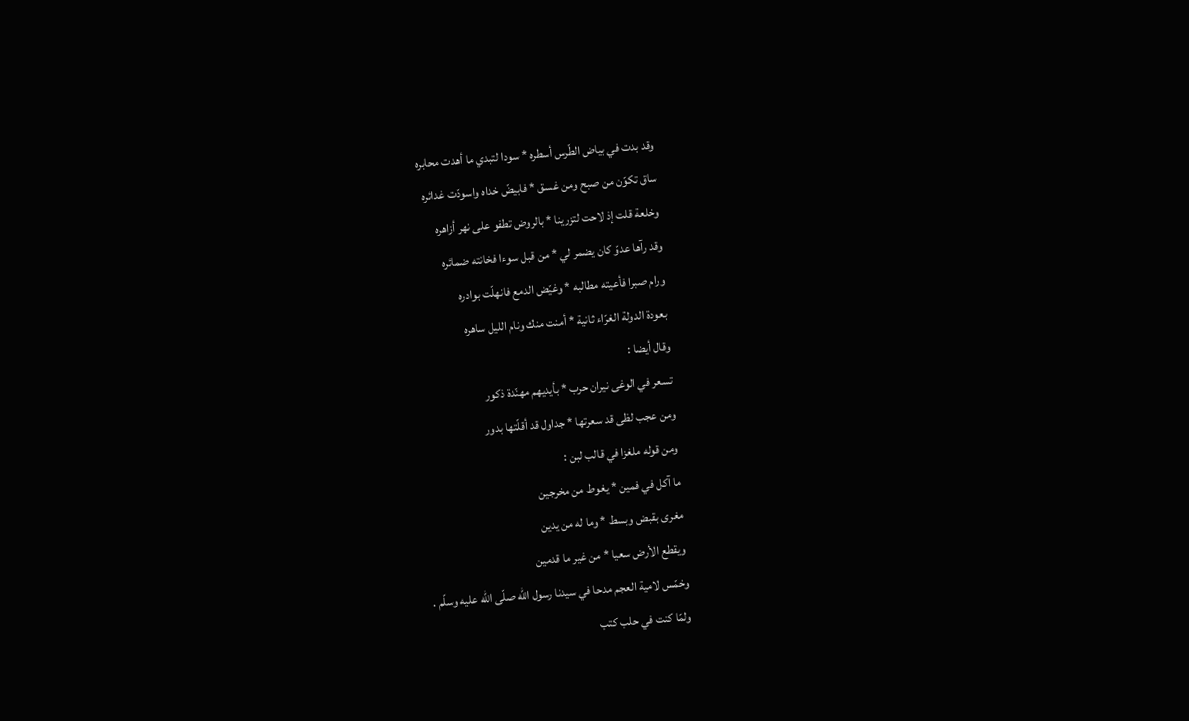وقد بدت في بياض الطّرس أسطره * سودا لتبدي ما أهدت محابره
ساق تكوّن من صبح ومن غسق * فابيضّ خداه واسودّت غدائره
وخلعة قلت إذ لاحت لتزرينا * بالروض تطفو على نهر أزاهره
وقد رآها عدوّ كان يضمر لي * من قبل سوءا فخانته ضمائره
ورام صبرا فأعيته مطالبه * وغيّض الدمع فانهلّت بوادره
بعودة الدولة الغرّاء ثانية * أمنت منك ونام الليل ساهره
وقال أيضا :
تسعر في الوغى نيران حرب * بأيديهم مهنّدة ذكور
ومن عجب لظى قد سعرتها * جداول قد أقلّتها بدور
ومن قوله ملغزا في قالب لبن :
ما آكل في فمين * يغوط من مخرجين
مغرى بقبض وبسط * وما له من يدين
ويقطع الأرض سعيا * من غير ما قدمين
وخمّس لامية العجم مدحا في سيدنا رسول اللّه صلّى اللّه عليه وسلّم .
ولمّا كنت في حلب كتب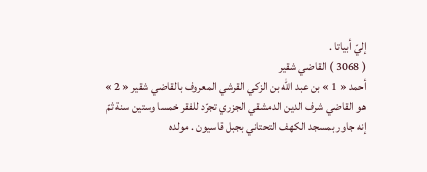إليّ أبياتا .
( 3068 ) القاضي شقير
أحمد « 1 » بن عبد اللّه بن الزكي القرشي المعروف بالقاضي شقير « 2 » هو القاضي شرف الدين الدمشقي الجزري تجرّد للفقر خمسا وستين سنة ثمّ إنه جاور بمسجد الكهف التحتاني بجبل قاسيون . مولده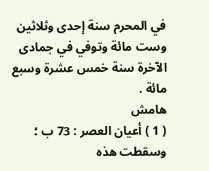في المحرم سنة إحدى وثلاثين وست مائة وتوفي في جمادى الآخرة سنة خمس عشرة وسبع مائة .
هامش
( 1 ) أعيان العصر : 73 ب ؛ وسقطت هذه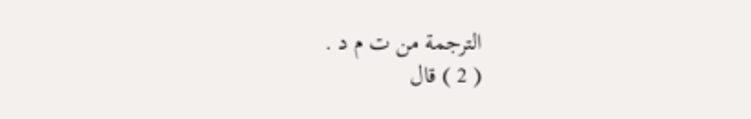الترجمة من ت م د .
( 2 ) قال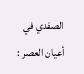الصفدي في أعيان العصر :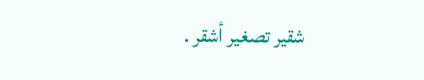شقير تصغير أشقر .